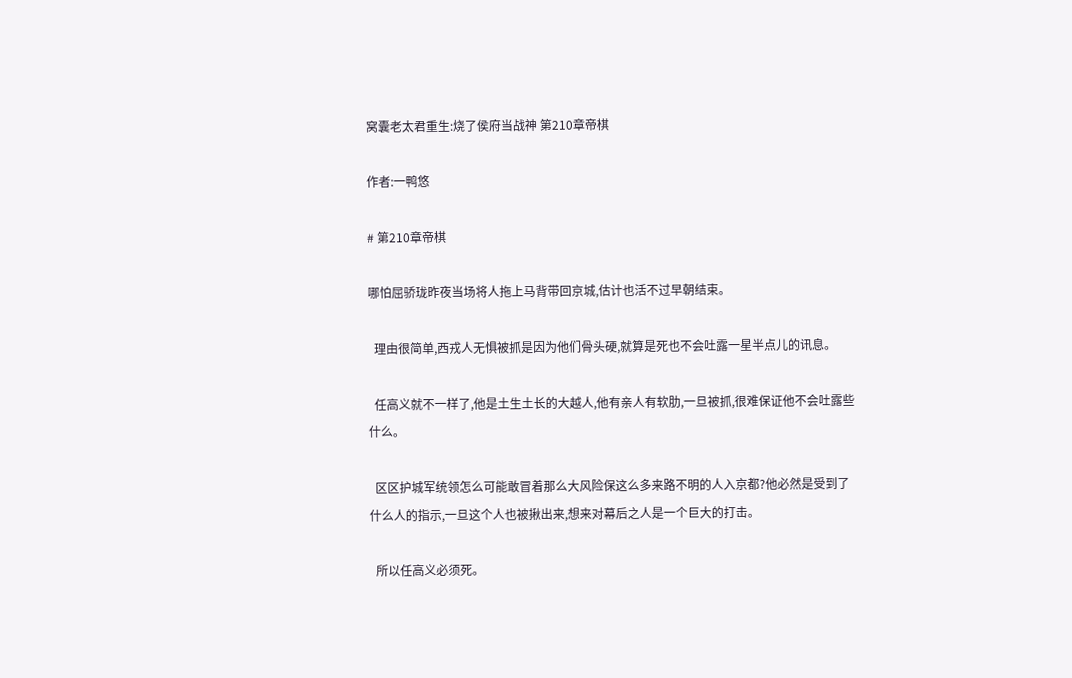窝囊老太君重生:烧了侯府当战神 第210章帝棋

作者:一鸭悠

# 第210章帝棋

哪怕屈骄珑昨夜当场将人拖上马背带回京城,估计也活不过早朝结束。

  理由很简单,西戎人无惧被抓是因为他们骨头硬,就算是死也不会吐露一星半点儿的讯息。

  任高义就不一样了,他是土生土长的大越人,他有亲人有软肋,一旦被抓,很难保证他不会吐露些什么。

  区区护城军统领怎么可能敢冒着那么大风险保这么多来路不明的人入京都?他必然是受到了什么人的指示,一旦这个人也被揪出来,想来对幕后之人是一个巨大的打击。

  所以任高义必须死。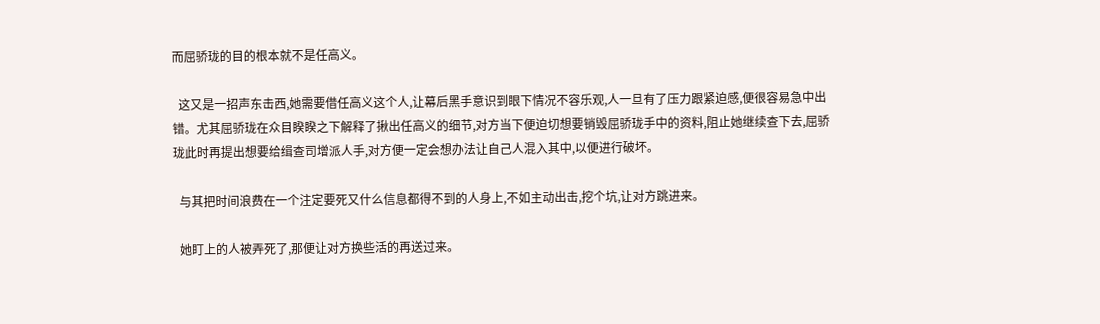而屈骄珑的目的根本就不是任高义。

  这又是一招声东击西,她需要借任高义这个人,让幕后黑手意识到眼下情况不容乐观,人一旦有了压力跟紧迫感,便很容易急中出错。尤其屈骄珑在众目睽睽之下解释了揪出任高义的细节,对方当下便迫切想要销毁屈骄珑手中的资料,阻止她继续查下去,屈骄珑此时再提出想要给缉查司增派人手,对方便一定会想办法让自己人混入其中,以便进行破坏。

  与其把时间浪费在一个注定要死又什么信息都得不到的人身上,不如主动出击,挖个坑,让对方跳进来。

  她盯上的人被弄死了,那便让对方换些活的再送过来。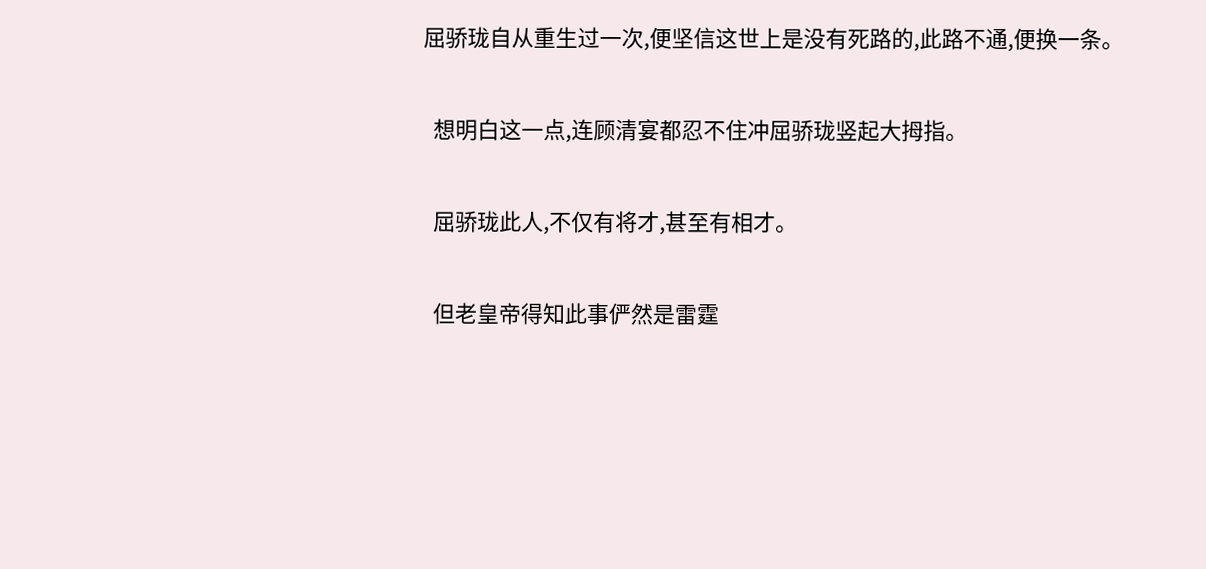屈骄珑自从重生过一次,便坚信这世上是没有死路的,此路不通,便换一条。

  想明白这一点,连顾清宴都忍不住冲屈骄珑竖起大拇指。

  屈骄珑此人,不仅有将才,甚至有相才。

  但老皇帝得知此事俨然是雷霆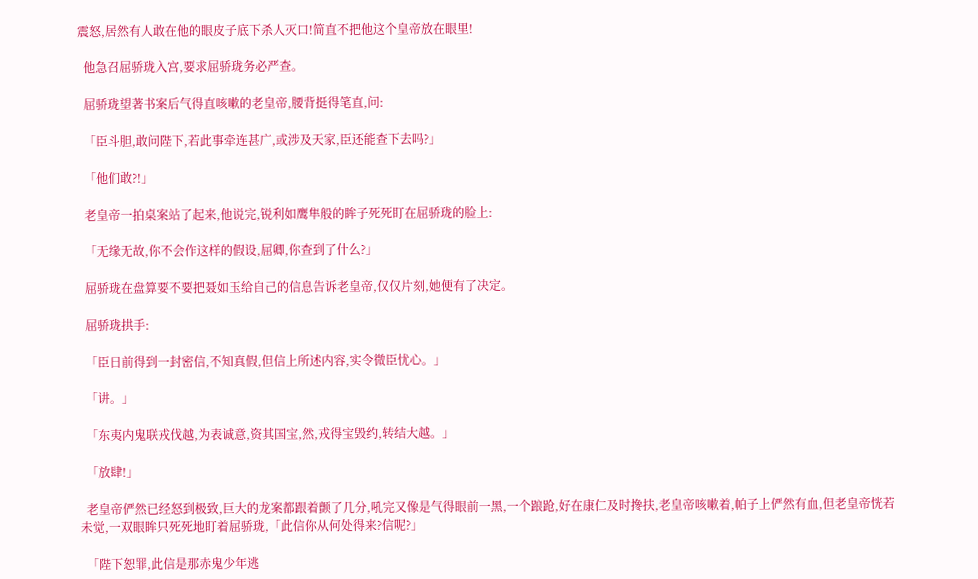震怒,居然有人敢在他的眼皮子底下杀人灭口!简直不把他这个皇帝放在眼里!

  他急召屈骄珑入宫,要求屈骄珑务必严查。

  屈骄珑望著书案后气得直咳嗽的老皇帝,腰背挺得笔直,问:

  「臣斗胆,敢问陛下,若此事牵连甚广,或涉及天家,臣还能查下去吗?」

  「他们敢?!」

  老皇帝一拍桌案站了起来,他说完,锐利如鹰隼般的眸子死死盯在屈骄珑的脸上:

  「无缘无故,你不会作这样的假设,屈卿,你查到了什么?」

  屈骄珑在盘算要不要把聂如玉给自己的信息告诉老皇帝,仅仅片刻,她便有了决定。

  屈骄珑拱手:

  「臣日前得到一封密信,不知真假,但信上所述内容,实令微臣忧心。」

  「讲。」

  「东夷内鬼联戎伐越,为表诚意,资其国宝,然,戎得宝毁约,转结大越。」

  「放肆!」

  老皇帝俨然已经怒到极致,巨大的龙案都跟着颤了几分,吼完又像是气得眼前一黑,一个踉跄,好在康仁及时搀扶,老皇帝咳嗽着,帕子上俨然有血,但老皇帝恍若未觉,一双眼眸只死死地盯着屈骄珑,「此信你从何处得来?信呢?」

  「陛下恕罪,此信是那赤鬼少年逃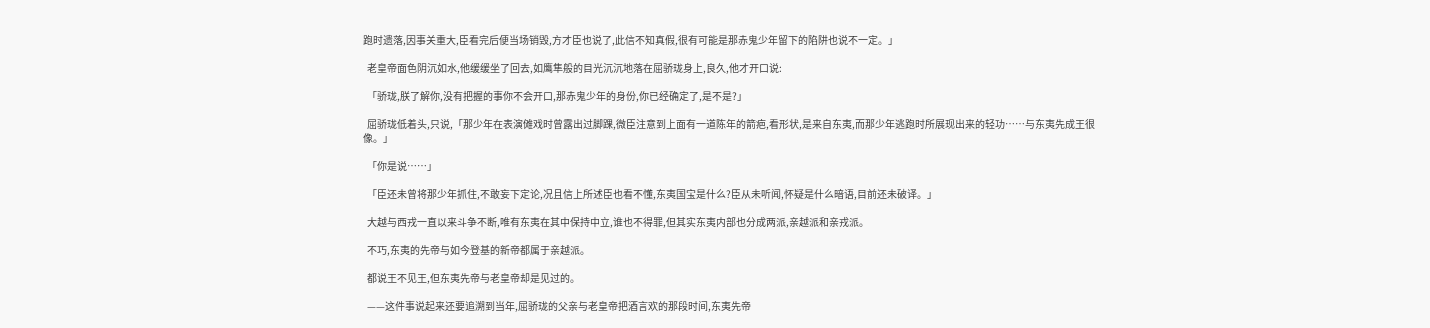跑时遗落,因事关重大,臣看完后便当场销毁,方才臣也说了,此信不知真假,很有可能是那赤鬼少年留下的陷阱也说不一定。」

  老皇帝面色阴沉如水,他缓缓坐了回去,如鹰隼般的目光沉沉地落在屈骄珑身上,良久,他才开口说:

  「骄珑,朕了解你,没有把握的事你不会开口,那赤鬼少年的身份,你已经确定了,是不是?」

  屈骄珑低着头,只说,「那少年在表演傩戏时曾露出过脚踝,微臣注意到上面有一道陈年的箭疤,看形状,是来自东夷,而那少年逃跑时所展现出来的轻功……与东夷先成王很像。」

  「你是说……」

  「臣还未曾将那少年抓住,不敢妄下定论,况且信上所述臣也看不懂,东夷国宝是什么?臣从未听闻,怀疑是什么暗语,目前还未破译。」

  大越与西戎一直以来斗争不断,唯有东夷在其中保持中立,谁也不得罪,但其实东夷内部也分成两派,亲越派和亲戎派。

  不巧,东夷的先帝与如今登基的新帝都属于亲越派。

  都说王不见王,但东夷先帝与老皇帝却是见过的。

  ——这件事说起来还要追溯到当年,屈骄珑的父亲与老皇帝把酒言欢的那段时间,东夷先帝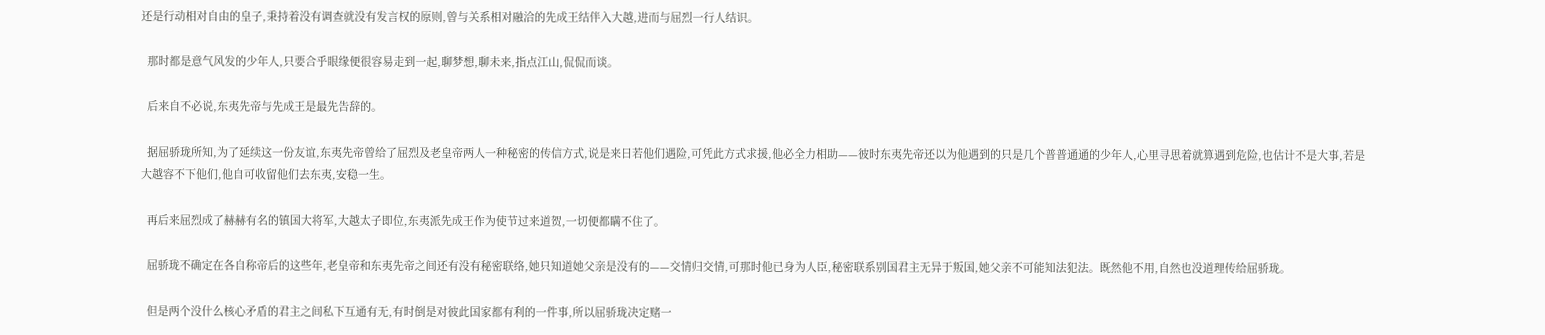还是行动相对自由的皇子,秉持着没有调查就没有发言权的原则,曾与关系相对融洽的先成王结伴入大越,进而与屈烈一行人结识。

  那时都是意气风发的少年人,只要合乎眼缘便很容易走到一起,聊梦想,聊未来,指点江山,侃侃而谈。

  后来自不必说,东夷先帝与先成王是最先告辞的。

  据屈骄珑所知,为了延续这一份友谊,东夷先帝曾给了屈烈及老皇帝两人一种秘密的传信方式,说是来日若他们遇险,可凭此方式求援,他必全力相助——彼时东夷先帝还以为他遇到的只是几个普普通通的少年人,心里寻思着就算遇到危险,也估计不是大事,若是大越容不下他们,他自可收留他们去东夷,安稳一生。

  再后来屈烈成了赫赫有名的镇国大将军,大越太子即位,东夷派先成王作为使节过来道贺,一切便都瞒不住了。

  屈骄珑不确定在各自称帝后的这些年,老皇帝和东夷先帝之间还有没有秘密联络,她只知道她父亲是没有的——交情归交情,可那时他已身为人臣,秘密联系别国君主无异于叛国,她父亲不可能知法犯法。既然他不用,自然也没道理传给屈骄珑。

  但是两个没什么核心矛盾的君主之间私下互通有无,有时倒是对彼此国家都有利的一件事,所以屈骄珑决定赌一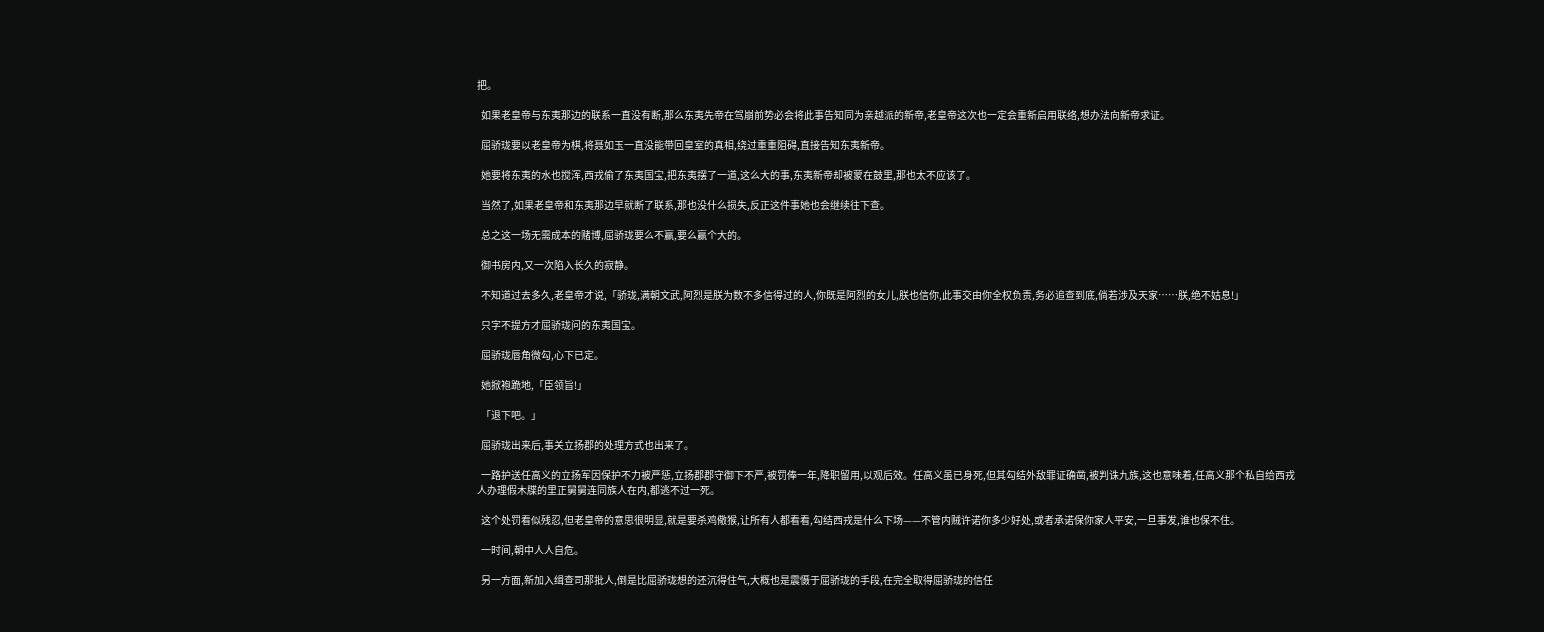把。

  如果老皇帝与东夷那边的联系一直没有断,那么东夷先帝在驾崩前势必会将此事告知同为亲越派的新帝,老皇帝这次也一定会重新启用联络,想办法向新帝求证。

  屈骄珑要以老皇帝为棋,将聂如玉一直没能带回皇室的真相,绕过重重阻碍,直接告知东夷新帝。

  她要将东夷的水也搅浑,西戎偷了东夷国宝,把东夷摆了一道,这么大的事,东夷新帝却被蒙在鼓里,那也太不应该了。

  当然了,如果老皇帝和东夷那边早就断了联系,那也没什么损失,反正这件事她也会继续往下查。

  总之这一场无需成本的赌博,屈骄珑要么不赢,要么赢个大的。

  御书房内,又一次陷入长久的寂静。

  不知道过去多久,老皇帝才说,「骄珑,满朝文武,阿烈是朕为数不多信得过的人,你既是阿烈的女儿,朕也信你,此事交由你全权负责,务必追查到底,倘若涉及天家……朕,绝不姑息!」

  只字不提方才屈骄珑问的东夷国宝。

  屈骄珑唇角微勾,心下已定。

  她掀袍跪地,「臣领旨!」

  「退下吧。」

  屈骄珑出来后,事关立扬郡的处理方式也出来了。

  一路护送任高义的立扬军因保护不力被严惩,立扬郡郡守御下不严,被罚俸一年,降职留用,以观后效。任高义虽已身死,但其勾结外敌罪证确凿,被判诛九族,这也意味着,任高义那个私自给西戎人办理假木牒的里正舅舅连同族人在内,都逃不过一死。

  这个处罚看似残忍,但老皇帝的意思很明显,就是要杀鸡儆猴,让所有人都看看,勾结西戎是什么下场——不管内贼许诺你多少好处,或者承诺保你家人平安,一旦事发,谁也保不住。

  一时间,朝中人人自危。

  另一方面,新加入缉查司那批人,倒是比屈骄珑想的还沉得住气,大概也是震慑于屈骄珑的手段,在完全取得屈骄珑的信任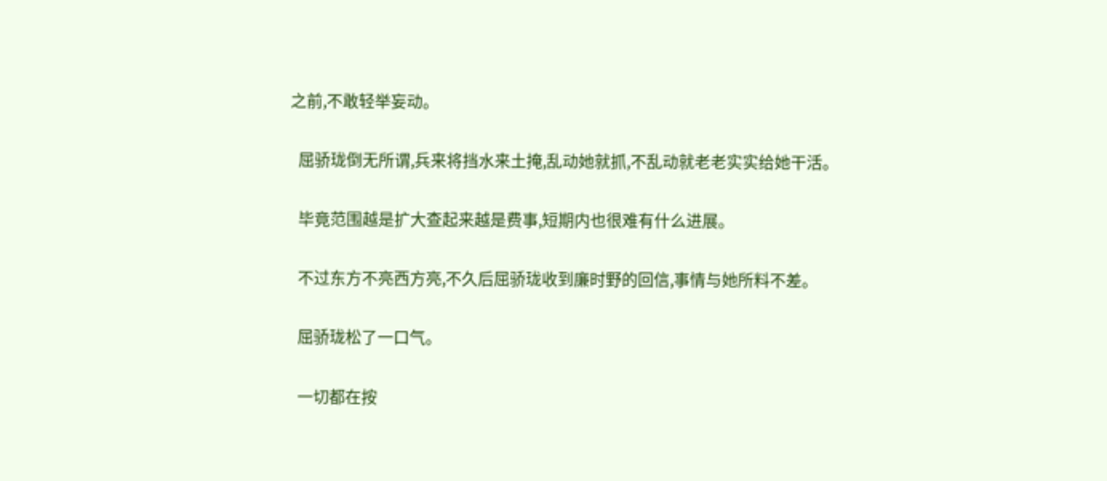之前,不敢轻举妄动。

  屈骄珑倒无所谓,兵来将挡水来土掩,乱动她就抓,不乱动就老老实实给她干活。

  毕竟范围越是扩大查起来越是费事,短期内也很难有什么进展。

  不过东方不亮西方亮,不久后屈骄珑收到廉时野的回信,事情与她所料不差。

  屈骄珑松了一口气。

  一切都在按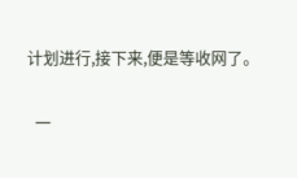计划进行,接下来,便是等收网了。

  一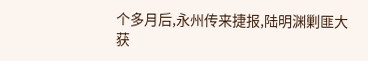个多月后,永州传来捷报,陆明渊剿匪大获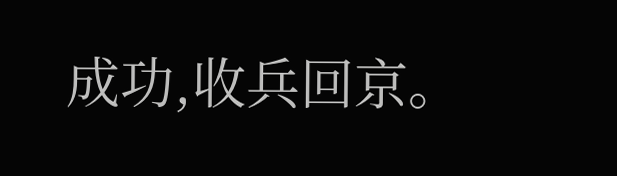成功,收兵回京。